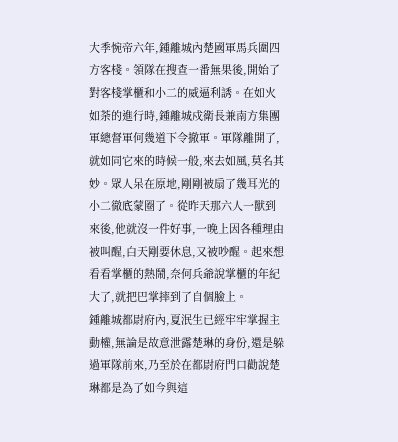大季惋帝六年,鍾離城內楚國軍馬兵圍四方客棧。領隊在搜查一番無果後,開始了對客棧掌櫃和小二的威逼利誘。在如火如荼的進行時,鍾離城戍衛長兼南方集團軍總督軍何幾道下令撤軍。軍隊離開了,就如同它來的時候一般,來去如風,莫名其妙。眾人呆在原地,剛剛被扇了幾耳光的小二徹底蒙圈了。從昨天那六人一獸到來後,他就沒一件好事,一晚上因各種理由被叫醒,白天剛要休息,又被吵醒。起來想看看掌櫃的熱鬧,奈何兵爺說掌櫃的年紀大了,就把巴掌摔到了自個臉上。
鍾離城都尉府內,夏泯生已經牢牢掌握主動權,無論是故意泄露楚琳的身份,還是躲過軍隊前來,乃至於在都尉府門口勸說楚琳都是為了如今與這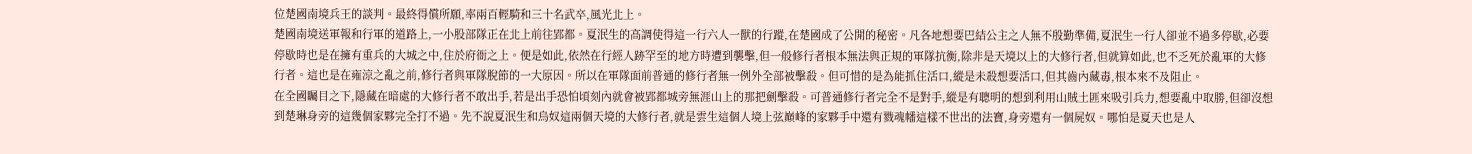位楚國南境兵王的談判。最終得償所願,率兩百輕騎和三十名武卒,風光北上。
楚國南境送軍報和行軍的道路上,一小股部隊正在北上前往郢都。夏泯生的高調使得這一行六人一獸的行蹤,在楚國成了公開的秘密。凡各地想要巴結公主之人無不殷勤準備,夏泯生一行人卻並不過多停歇,必要停歇時也是在擁有重兵的大城之中,住於府衙之上。便是如此,依然在行經人跡罕至的地方時遭到襲擊,但一般修行者根本無法與正規的軍隊抗衡,除非是天境以上的大修行者,但就算如此,也不乏死於亂軍的大修行者。這也是在雍涼之亂之前,修行者與軍隊脫節的一大原因。所以在軍隊面前普通的修行者無一例外全部被擊殺。但可惜的是為能抓住活口,縱是未殺想要活口,但其齒內藏毒,根本來不及阻止。
在全國矚目之下,隱藏在暗處的大修行者不敢出手,若是出手恐怕頃刻內就會被郢都城旁無涯山上的那把劍擊殺。可普通修行者完全不是對手,縱是有聰明的想到利用山賊土匪來吸引兵力,想要亂中取勝,但卻沒想到楚琳身旁的這幾個家夥完全打不過。先不說夏泯生和烏奴這兩個天境的大修行者,就是雲生這個人境上弦巔峰的家夥手中還有戮魂幡這樣不世出的法寶,身旁還有一個屍奴。哪怕是夏天也是人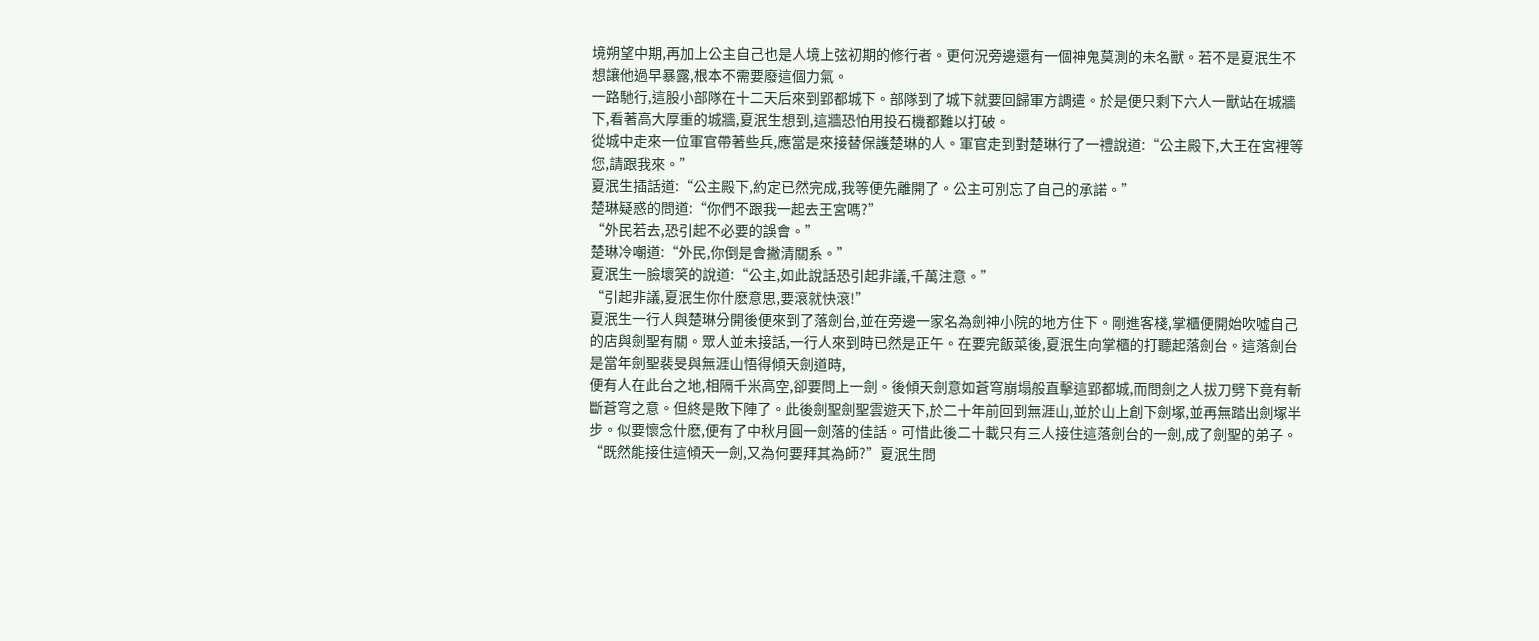境朔望中期,再加上公主自己也是人境上弦初期的修行者。更何況旁邊還有一個神鬼莫測的未名獸。若不是夏泯生不想讓他過早暴露,根本不需要廢這個力氣。
一路馳行,這股小部隊在十二天后來到郢都城下。部隊到了城下就要回歸軍方調遣。於是便只剩下六人一獸站在城牆下,看著高大厚重的城牆,夏泯生想到,這牆恐怕用投石機都難以打破。
從城中走來一位軍官帶著些兵,應當是來接替保護楚琳的人。軍官走到對楚琳行了一禮說道:“公主殿下,大王在宮裡等您,請跟我來。”
夏泯生插話道:“公主殿下,約定已然完成,我等便先離開了。公主可別忘了自己的承諾。”
楚琳疑惑的問道:“你們不跟我一起去王宮嗎?”
“外民若去,恐引起不必要的誤會。”
楚琳冷嘲道:“外民,你倒是會撇清關系。”
夏泯生一臉壞笑的說道:“公主,如此說話恐引起非議,千萬注意。”
“引起非議,夏泯生你什麽意思,要滾就快滾!”
夏泯生一行人與楚琳分開後便來到了落劍台,並在旁邊一家名為劍神小院的地方住下。剛進客棧,掌櫃便開始吹噓自己的店與劍聖有關。眾人並未接話,一行人來到時已然是正午。在要完飯菜後,夏泯生向掌櫃的打聽起落劍台。這落劍台是當年劍聖裴旻與無涯山悟得傾天劍道時,
便有人在此台之地,相隔千米高空,卻要問上一劍。後傾天劍意如蒼穹崩塌般直擊這郢都城,而問劍之人拔刀劈下竟有斬斷蒼穹之意。但終是敗下陣了。此後劍聖劍聖雲遊天下,於二十年前回到無涯山,並於山上創下劍塚,並再無踏出劍塚半步。似要懷念什麽,便有了中秋月圓一劍落的佳話。可惜此後二十載只有三人接住這落劍台的一劍,成了劍聖的弟子。 “既然能接住這傾天一劍,又為何要拜其為師?”夏泯生問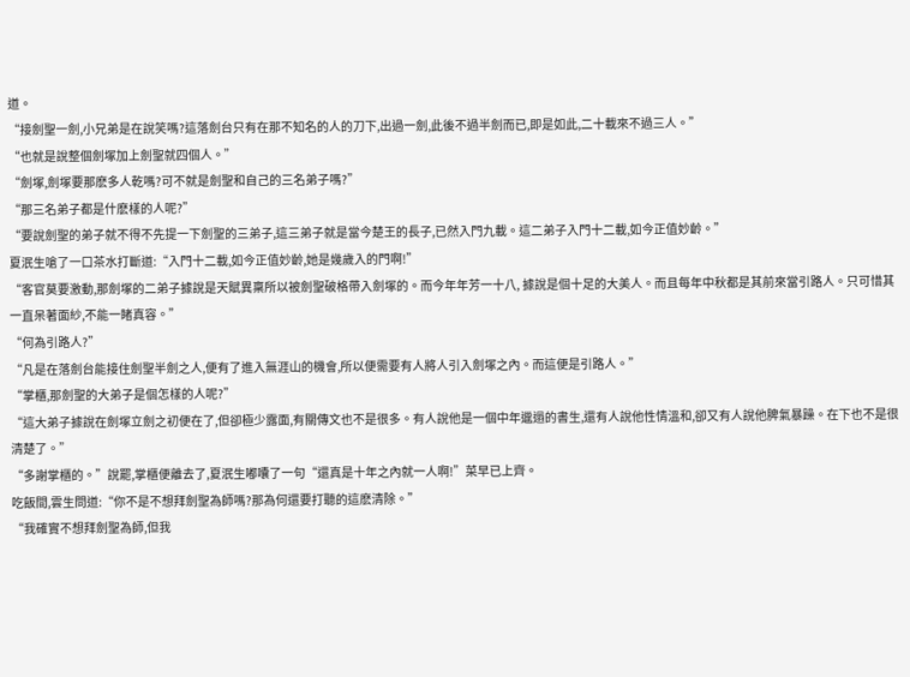道。
“接劍聖一劍,小兄弟是在說笑嗎?這落劍台只有在那不知名的人的刀下,出過一劍,此後不過半劍而已,即是如此,二十載來不過三人。”
“也就是說整個劍塚加上劍聖就四個人。”
“劍塚,劍塚要那麽多人乾嗎?可不就是劍聖和自己的三名弟子嗎?”
“那三名弟子都是什麽樣的人呢?”
“要說劍聖的弟子就不得不先提一下劍聖的三弟子,這三弟子就是當今楚王的長子,已然入門九載。這二弟子入門十二載,如今正值妙齡。”
夏泯生嗆了一口茶水打斷道:“入門十二載,如今正值妙齡,她是幾歲入的門啊!”
“客官莫要激動,那劍塚的二弟子據說是天賦異稟所以被劍聖破格帶入劍塚的。而今年年芳一十八, 據說是個十足的大美人。而且每年中秋都是其前來當引路人。只可惜其一直呆著面紗,不能一睹真容。”
“何為引路人?”
“凡是在落劍台能接住劍聖半劍之人,便有了進入無涯山的機會,所以便需要有人將人引入劍塚之內。而這便是引路人。”
“掌櫃,那劍聖的大弟子是個怎樣的人呢?”
“這大弟子據說在劍塚立劍之初便在了,但卻極少露面,有關傳文也不是很多。有人說他是一個中年邋遢的書生,還有人說他性情溫和,卻又有人說他脾氣暴躁。在下也不是很清楚了。”
“多謝掌櫃的。”說罷,掌櫃便離去了,夏泯生嘟囔了一句“還真是十年之內就一人啊!”菜早已上齊。
吃飯間,雲生問道:“你不是不想拜劍聖為師嗎?那為何還要打聽的這麽清除。”
“我確實不想拜劍聖為師,但我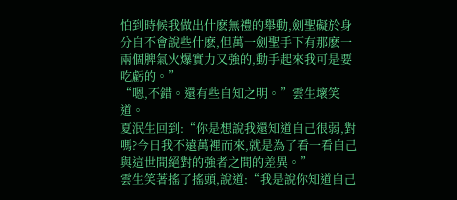怕到時候我做出什麽無禮的舉動,劍聖礙於身分自不會說些什麽,但萬一劍聖手下有那麽一兩個脾氣火爆實力又強的,動手起來我可是要吃虧的。”
“嗯,不錯。還有些自知之明。”雲生壞笑道。
夏泯生回到:“你是想說我還知道自己很弱,對嗎?今日我不遠萬裡而來,就是為了看一看自己與這世間絕對的強者之間的差異。”
雲生笑著搖了搖頭,說道:“我是說你知道自己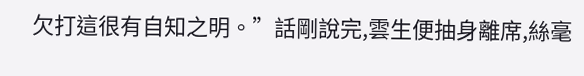欠打這很有自知之明。”話剛說完,雲生便抽身離席,絲毫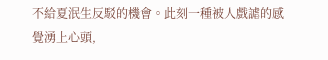不給夏泯生反駁的機會。此刻一種被人戲謔的感覺湧上心頭,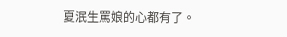夏泯生罵娘的心都有了。